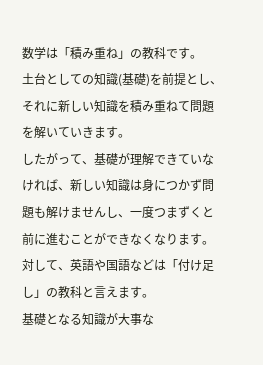数学は「積み重ね」の教科です。
土台としての知識(基礎)を前提とし、それに新しい知識を積み重ねて問題を解いていきます。
したがって、基礎が理解できていなければ、新しい知識は身につかず問題も解けませんし、一度つまずくと前に進むことができなくなります。
対して、英語や国語などは「付け足し」の教科と言えます。
基礎となる知識が大事な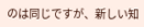のは同じですが、新しい知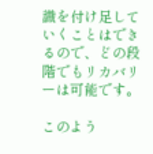識を付け足していくことはできるので、どの段階でもリカバリーは可能です。

このよう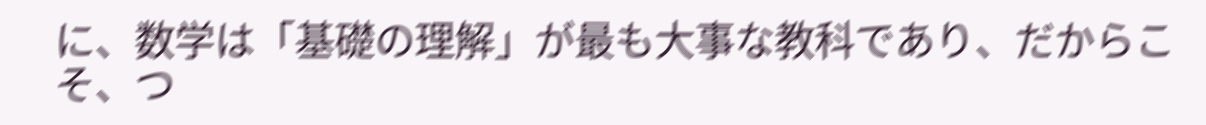に、数学は「基礎の理解」が最も大事な教科であり、だからこそ、つ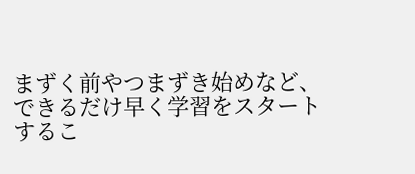まずく前やつまずき始めなど、できるだけ早く学習をスタートするこ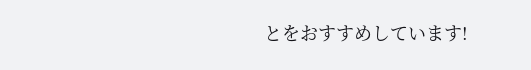とをおすすめしています!